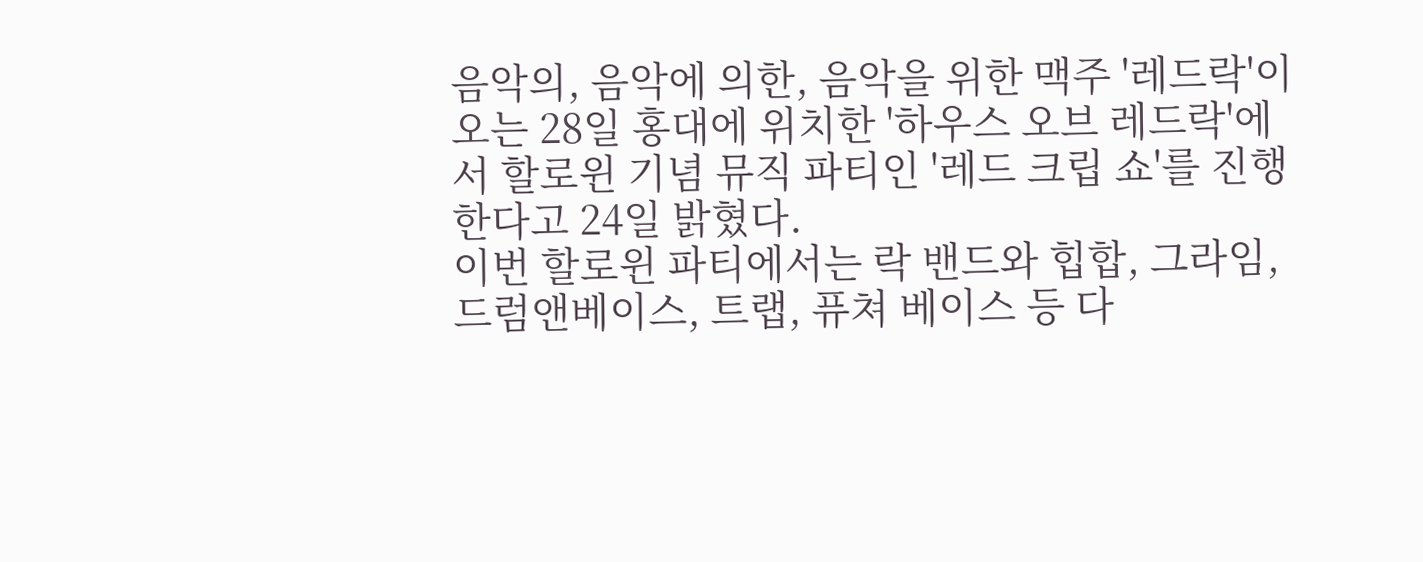음악의, 음악에 의한, 음악을 위한 맥주 '레드락'이 오는 28일 홍대에 위치한 '하우스 오브 레드락'에서 할로윈 기념 뮤직 파티인 '레드 크립 쇼'를 진행한다고 24일 밝혔다.
이번 할로윈 파티에서는 락 밴드와 힙합, 그라임, 드럼앤베이스, 트랩, 퓨쳐 베이스 등 다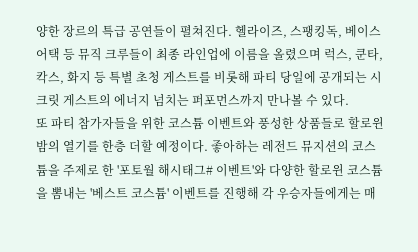양한 장르의 특급 공연들이 펼쳐진다. 헬라이즈, 스팽킹독, 베이스어택 등 뮤직 크루들이 최종 라인업에 이름을 올렸으며 럭스, 쿤타, 칵스, 화지 등 특별 초청 게스트를 비롯해 파티 당일에 공개되는 시크릿 게스트의 에너지 넘치는 퍼포먼스까지 만나볼 수 있다.
또 파티 참가자들을 위한 코스튬 이벤트와 풍성한 상품들로 할로윈 밤의 열기를 한층 더할 예정이다. 좋아하는 레전드 뮤지션의 코스튬을 주제로 한 '포토월 해시태그# 이벤트'와 다양한 할로윈 코스튬을 뽐내는 '베스트 코스튬' 이벤트를 진행해 각 우승자들에게는 매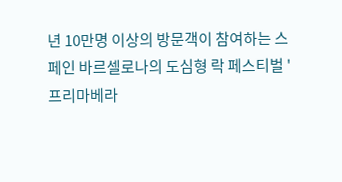년 10만명 이상의 방문객이 참여하는 스페인 바르셀로나의 도심형 락 페스티벌 '프리마베라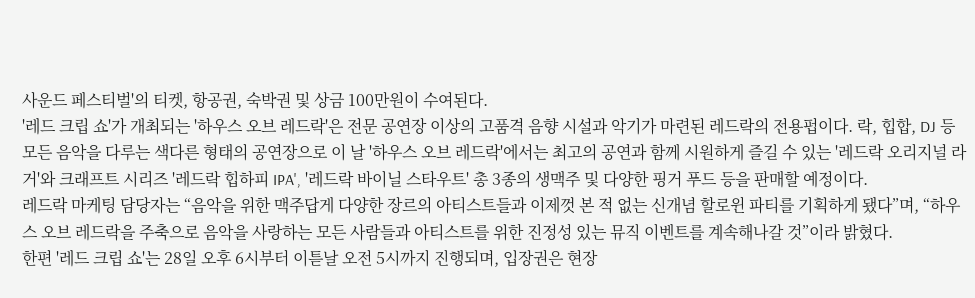사운드 페스티벌'의 티켓, 항공권, 숙박권 및 상금 100만원이 수여된다.
'레드 크립 쇼'가 개최되는 '하우스 오브 레드락'은 전문 공연장 이상의 고품격 음향 시설과 악기가 마련된 레드락의 전용펍이다. 락, 힙합, DJ 등 모든 음악을 다루는 색다른 형태의 공연장으로 이 날 '하우스 오브 레드락'에서는 최고의 공연과 함께 시원하게 즐길 수 있는 '레드락 오리지널 라거'와 크래프트 시리즈 '레드락 힙하피 IPA', '레드락 바이닐 스타우트' 총 3종의 생맥주 및 다양한 핑거 푸드 등을 판매할 예정이다.
레드락 마케팅 담당자는 “음악을 위한 맥주답게 다양한 장르의 아티스트들과 이제껏 본 적 없는 신개념 할로윈 파티를 기획하게 됐다”며, “하우스 오브 레드락을 주축으로 음악을 사랑하는 모든 사람들과 아티스트를 위한 진정성 있는 뮤직 이벤트를 계속해나갈 것”이라 밝혔다.
한편 '레드 크립 쇼'는 28일 오후 6시부터 이튿날 오전 5시까지 진행되며, 입장권은 현장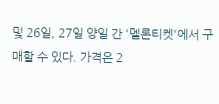및 26일, 27일 양일 간 '멜론티켓'에서 구매할 수 있다. 가격은 2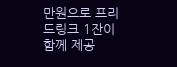만원으로 프리 드링크 1잔이 함께 제공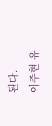된다.
이주현 유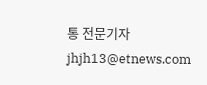통 전문기자 jhjh13@etnews.com